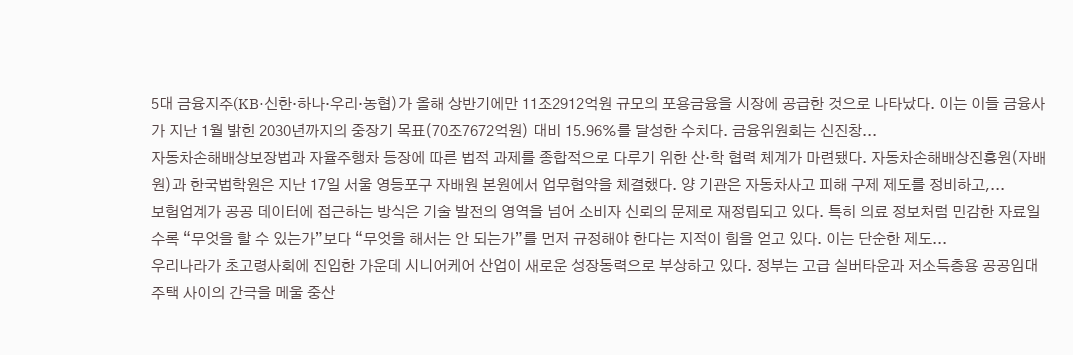5대 금융지주(KB·신한·하나·우리·농협)가 올해 상반기에만 11조2912억원 규모의 포용금융을 시장에 공급한 것으로 나타났다. 이는 이들 금융사가 지난 1월 밝힌 2030년까지의 중장기 목표(70조7672억원) 대비 15.96%를 달성한 수치다. 금융위원회는 신진창...
자동차손해배상보장법과 자율주행차 등장에 따른 법적 과제를 종합적으로 다루기 위한 산·학 협력 체계가 마련됐다. 자동차손해배상진흥원(자배원)과 한국법학원은 지난 17일 서울 영등포구 자배원 본원에서 업무협약을 체결했다. 양 기관은 자동차사고 피해 구제 제도를 정비하고,...
보험업계가 공공 데이터에 접근하는 방식은 기술 발전의 영역을 넘어 소비자 신뢰의 문제로 재정립되고 있다. 특히 의료 정보처럼 민감한 자료일수록 “무엇을 할 수 있는가”보다 “무엇을 해서는 안 되는가”를 먼저 규정해야 한다는 지적이 힘을 얻고 있다. 이는 단순한 제도...
우리나라가 초고령사회에 진입한 가운데 시니어케어 산업이 새로운 성장동력으로 부상하고 있다. 정부는 고급 실버타운과 저소득층용 공공임대주택 사이의 간극을 메울 중산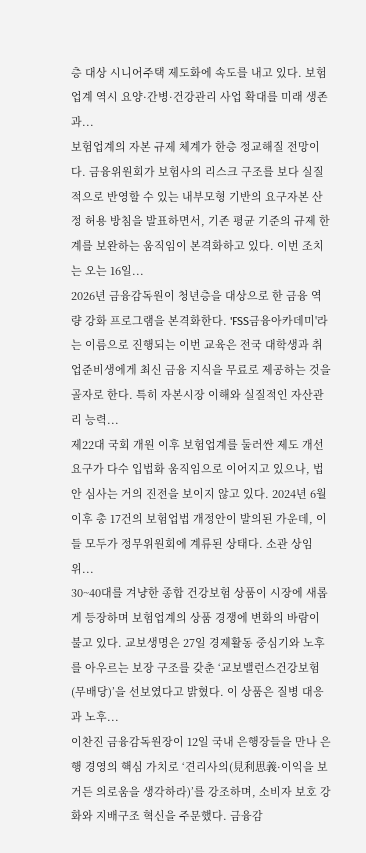층 대상 시니어주택 제도화에 속도를 내고 있다. 보험업계 역시 요양·간병·건강관리 사업 확대를 미래 생존과...
보험업계의 자본 규제 체계가 한층 정교해질 전망이다. 금융위원회가 보험사의 리스크 구조를 보다 실질적으로 반영할 수 있는 내부모형 기반의 요구자본 산정 허용 방침을 발표하면서, 기존 평균 기준의 규제 한계를 보완하는 움직임이 본격화하고 있다. 이번 조치는 오는 16일...
2026년 금융감독원이 청년층을 대상으로 한 금융 역량 강화 프로그램을 본격화한다. 'FSS금융아카데미'라는 이름으로 진행되는 이번 교육은 전국 대학생과 취업준비생에게 최신 금융 지식을 무료로 제공하는 것을 골자로 한다. 특히 자본시장 이해와 실질적인 자산관리 능력...
제22대 국회 개원 이후 보험업계를 둘러싼 제도 개선 요구가 다수 입법화 움직임으로 이어지고 있으나, 법안 심사는 거의 진전을 보이지 않고 있다. 2024년 6월 이후 총 17건의 보험업법 개정안이 발의된 가운데, 이들 모두가 정무위원회에 계류된 상태다. 소관 상임위...
30~40대를 겨냥한 종합 건강보험 상품이 시장에 새롭게 등장하며 보험업계의 상품 경쟁에 변화의 바람이 불고 있다. 교보생명은 27일 경제활동 중심기와 노후를 아우르는 보장 구조를 갖춘 ‘교보밸런스건강보험(무배당)’을 선보였다고 밝혔다. 이 상품은 질병 대응과 노후...
이찬진 금융감독원장이 12일 국내 은행장들을 만나 은행 경영의 핵심 가치로 ‘견리사의(見利思義·이익을 보거든 의로움을 생각하라)’를 강조하며, 소비자 보호 강화와 지배구조 혁신을 주문했다. 금융감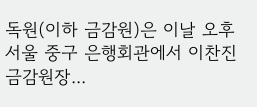독원(이하 금감원)은 이날 오후 서울 중구 은행회관에서 이찬진 금감원장...